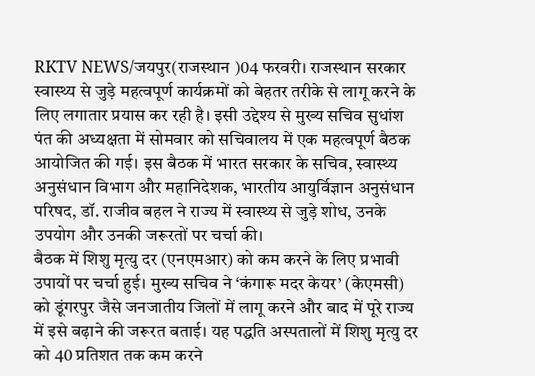RKTV NEWS/जयपुर(राजस्थान )04 फरवरी। राजस्थान सरकार स्वास्थ्य से जुड़े महत्वपूर्ण कार्यक्रमों को बेहतर तरीके से लागू करने के लिए लगातार प्रयास कर रही है। इसी उद्देश्य से मुख्य सचिव सुधांश पंत की अध्यक्षता में सोमवार को सचिवालय में एक महत्वपूर्ण बैठक आयोजित की गई। इस बैठक में भारत सरकार के सचिव, स्वास्थ्य अनुसंधान विभाग और महानिदेशक, भारतीय आयुर्विज्ञान अनुसंधान परिषद, डॉ. राजीव बहल ने राज्य में स्वास्थ्य से जुड़े शोध, उनके उपयोग और उनकी जरूरतों पर चर्चा की।
बैठक में शिशु मृत्यु दर (एनएमआर) को कम करने के लिए प्रभावी उपायों पर चर्चा हुई। मुख्य सचिव ने ‘कंगारू मदर केयर’ (केएमसी) को डूंगरपुर जैसे जनजातीय जिलों में लागू करने और बाद में पूरे राज्य में इसे बढ़ाने की जरूरत बताई। यह पद्धति अस्पतालों में शिशु मृत्यु दर को 40 प्रतिशत तक कम करने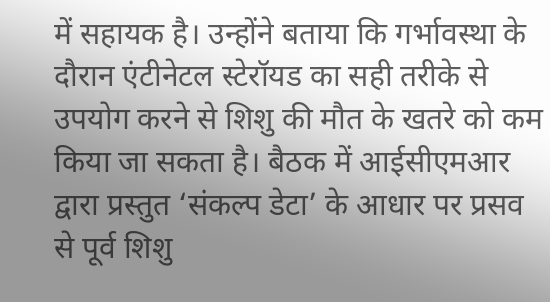में सहायक है। उन्होंने बताया कि गर्भावस्था के दौरान एंटीनेटल स्टेरॉयड का सही तरीके से उपयोग करने से शिशु की मौत के खतरे को कम किया जा सकता है। बैठक में आईसीएमआर द्वारा प्रस्तुत ‘संकल्प डेटा’ के आधार पर प्रसव से पूर्व शिशु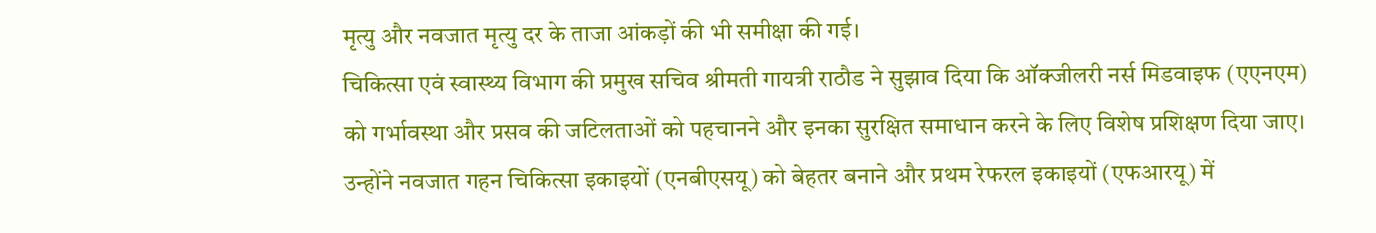मृत्यु और नवजात मृत्यु दर के ताजा आंकड़ों की भी समीक्षा की गई।
चिकित्सा एवं स्वास्थ्य विभाग की प्रमुख सचिव श्रीमती गायत्री राठौड ने सुझाव दिया कि ऑक्जीलरी नर्स मिडवाइफ (एएनएम) को गर्भावस्था और प्रसव की जटिलताओं को पहचानने और इनका सुरक्षित समाधान करने के लिए विशेष प्रशिक्षण दिया जाए। उन्होंने नवजात गहन चिकित्सा इकाइयों (एनबीएसयू) को बेहतर बनाने और प्रथम रेफरल इकाइयों (एफआरयू) में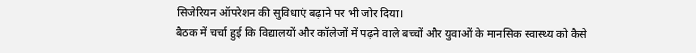सिजेरियन ऑपरेशन की सुविधाएं बढ़ाने पर भी जोर दिया।
बैठक में चर्चा हुई कि विद्यालयों और कॉलेजों में पढ़ने वाले बच्चों और युवाओं के मानसिक स्वास्थ्य को कैसे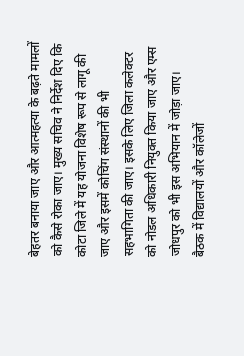बेहतर बनाया जाए और आत्महत्या के बढ़ते मामलों को कैसे रोका जाए। मुख्य सचिव ने निर्देश दिए कि कोटा जिले में यह योजना विशेष रूप से लागू की जाए और इसमें कोचिंग संस्थानों की भी सहभागिता की जाए। इसके लिए जिला कलेक्टर को नोडल अधिकारी नियुक्त किया जाए और एम्स जोधपुर को भी इस अभियान में जोड़ा जाए।
बैठक में विद्यालयों और कॉलेजों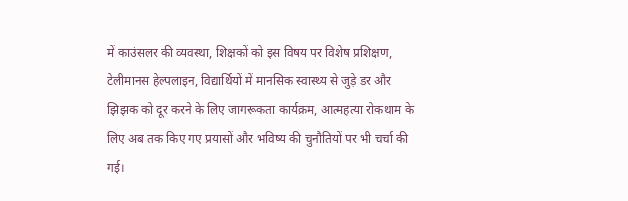में काउंसलर की व्यवस्था, शिक्षकों को इस विषय पर विशेष प्रशिक्षण, टेलीमानस हेल्पलाइन, विद्यार्थियों में मानसिक स्वास्थ्य से जुड़े डर और झिझक को दूर करने के लिए जागरूकता कार्यक्रम, आत्महत्या रोकथाम के लिए अब तक किए गए प्रयासों और भविष्य की चुनौतियों पर भी चर्चा की गई।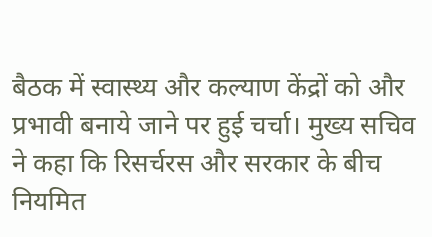बैठक में स्वास्थ्य और कल्याण केंद्रों को और प्रभावी बनाये जाने पर हुई चर्चा। मुख्य सचिव ने कहा कि रिसर्चरस और सरकार के बीच नियमित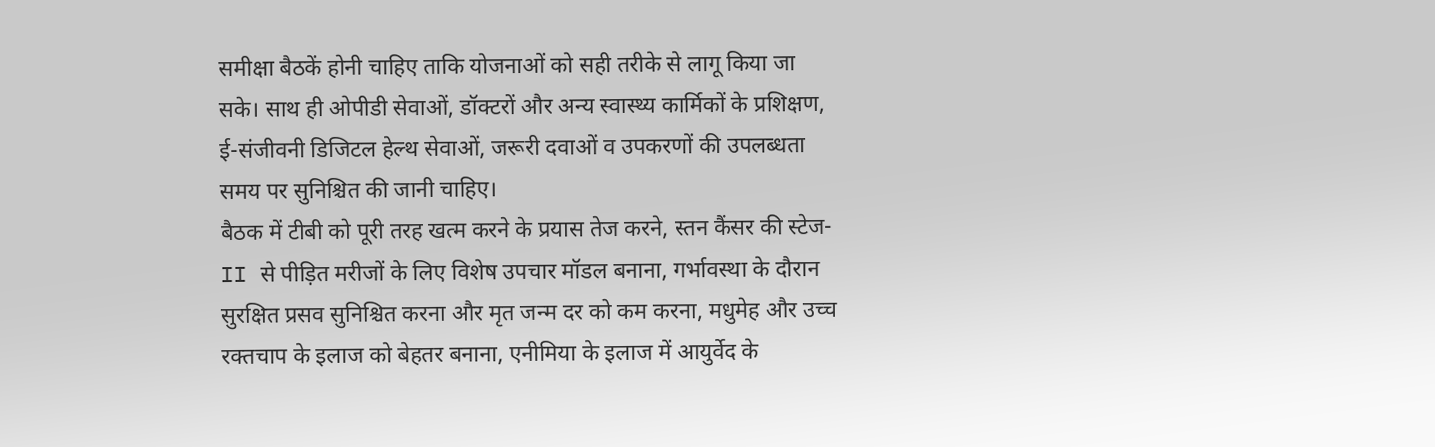समीक्षा बैठकें होनी चाहिए ताकि योजनाओं को सही तरीके से लागू किया जा सके। साथ ही ओपीडी सेवाओं, डॉक्टरों और अन्य स्वास्थ्य कार्मिकों के प्रशिक्षण, ई-संजीवनी डिजिटल हेल्थ सेवाओं, जरूरी दवाओं व उपकरणों की उपलब्धता समय पर सुनिश्चित की जानी चाहिए।
बैठक में टीबी को पूरी तरह खत्म करने के प्रयास तेज करने, स्तन कैंसर की स्टेज-II से पीड़ित मरीजों के लिए विशेष उपचार मॉडल बनाना, गर्भावस्था के दौरान सुरक्षित प्रसव सुनिश्चित करना और मृत जन्म दर को कम करना, मधुमेह और उच्च रक्तचाप के इलाज को बेहतर बनाना, एनीमिया के इलाज में आयुर्वेद के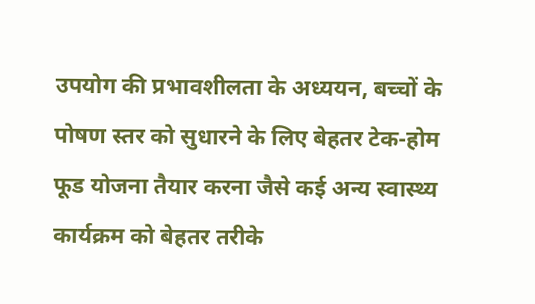उपयोग की प्रभावशीलता के अध्ययन, बच्चों के पोषण स्तर को सुधारने के लिए बेहतर टेक-होम फूड योजना तैयार करना जैसे कई अन्य स्वास्थ्य कार्यक्रम को बेहतर तरीके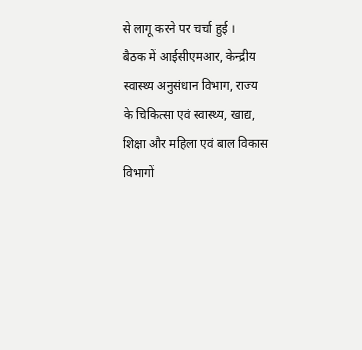से लागू करने पर चर्चा हुई ।
बैठक में आईसीएमआर, केन्द्रीय स्वास्थ्य अनुसंधान विभाग, राज्य के चिकित्सा एवं स्वास्थ्य, खाद्य, शिक्षा और महिला एवं बाल विकास विभागों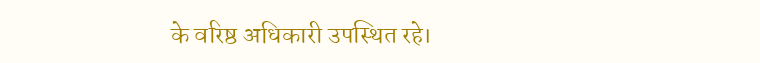के वरिष्ठ अधिकारी उपस्थित रहे।